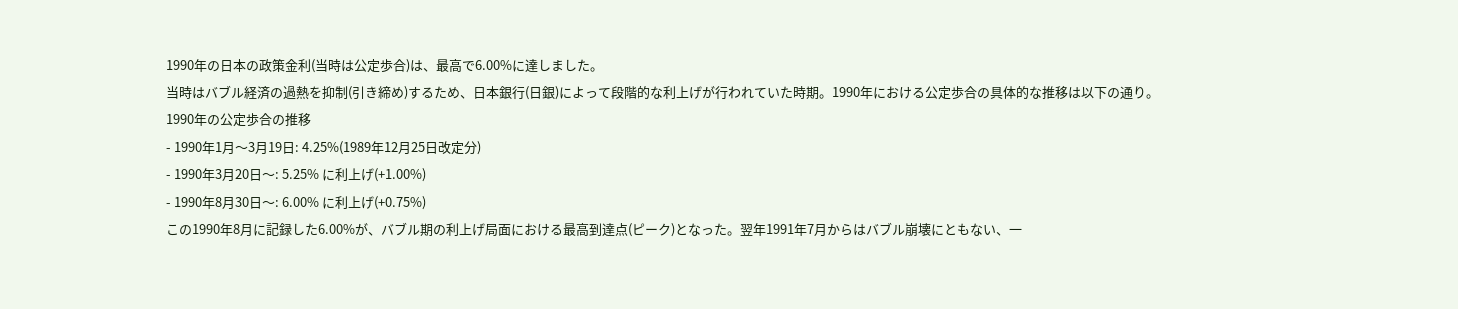1990年の日本の政策金利(当時は公定歩合)は、最高で6.00%に達しました。
当時はバブル経済の過熱を抑制(引き締め)するため、日本銀行(日銀)によって段階的な利上げが行われていた時期。1990年における公定歩合の具体的な推移は以下の通り。
1990年の公定歩合の推移
- 1990年1月〜3月19日: 4.25%(1989年12月25日改定分)
- 1990年3月20日〜: 5.25% に利上げ(+1.00%)
- 1990年8月30日〜: 6.00% に利上げ(+0.75%)
この1990年8月に記録した6.00%が、バブル期の利上げ局面における最高到達点(ピーク)となった。翌年1991年7月からはバブル崩壊にともない、一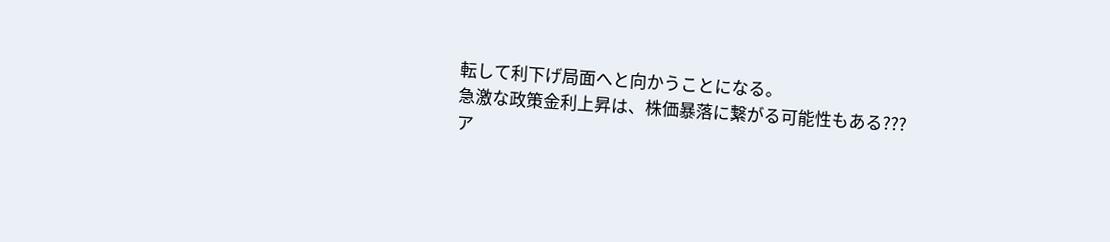転して利下げ局面へと向かうことになる。
急激な政策金利上昇は、株価暴落に繋がる可能性もある???
ア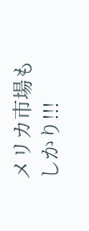メリカ市場もしかり!!!